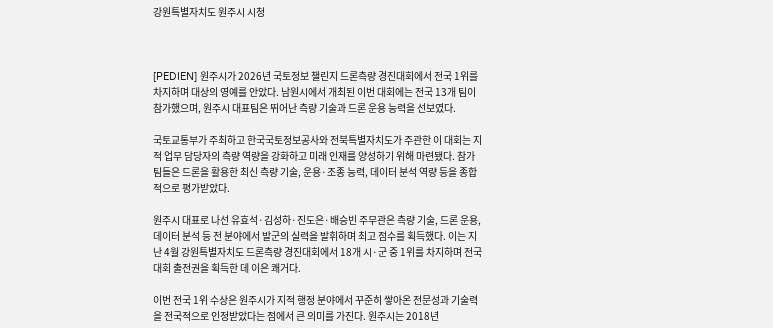강원특별자치도 원주시 시청



[PEDIEN] 원주시가 2026년 국토정보 챌린지 드론측량 경진대회에서 전국 1위를 차지하며 대상의 영예를 안았다. 남원시에서 개최된 이번 대회에는 전국 13개 팀이 참가했으며, 원주시 대표팀은 뛰어난 측량 기술과 드론 운용 능력을 선보였다.

국토교통부가 주최하고 한국국토정보공사와 전북특별자치도가 주관한 이 대회는 지적 업무 담당자의 측량 역량을 강화하고 미래 인재를 양성하기 위해 마련됐다. 참가 팀들은 드론을 활용한 최신 측량 기술, 운용·조종 능력, 데이터 분석 역량 등을 종합적으로 평가받았다.

원주시 대표로 나선 유효석·김성하·진도은·배승빈 주무관은 측량 기술, 드론 운용, 데이터 분석 등 전 분야에서 발군의 실력을 발휘하며 최고 점수를 획득했다. 이는 지난 4월 강원특별자치도 드론측량 경진대회에서 18개 시·군 중 1위를 차지하며 전국대회 출전권을 획득한 데 이은 쾌거다.

이번 전국 1위 수상은 원주시가 지적 행정 분야에서 꾸준히 쌓아온 전문성과 기술력을 전국적으로 인정받았다는 점에서 큰 의미를 가진다. 원주시는 2018년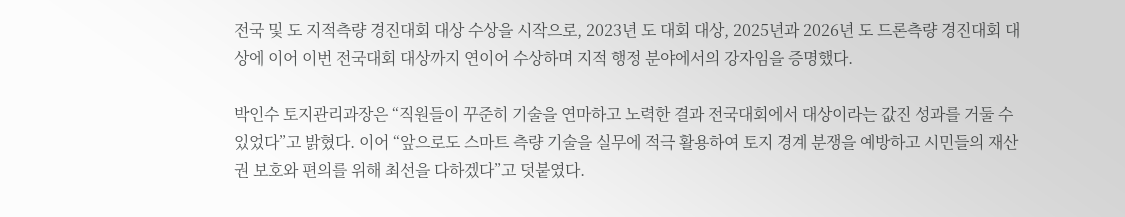전국 및 도 지적측량 경진대회 대상 수상을 시작으로, 2023년 도 대회 대상, 2025년과 2026년 도 드론측량 경진대회 대상에 이어 이번 전국대회 대상까지 연이어 수상하며 지적 행정 분야에서의 강자임을 증명했다.

박인수 토지관리과장은 “직원들이 꾸준히 기술을 연마하고 노력한 결과 전국대회에서 대상이라는 값진 성과를 거둘 수 있었다”고 밝혔다. 이어 “앞으로도 스마트 측량 기술을 실무에 적극 활용하여 토지 경계 분쟁을 예방하고 시민들의 재산권 보호와 편의를 위해 최선을 다하겠다”고 덧붙였다.